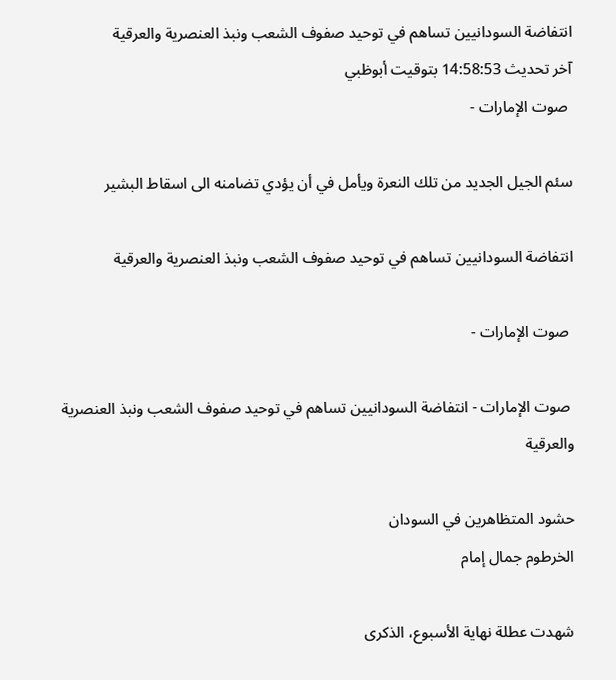انتفاضة السودانيين تساهم في توحيد صفوف الشعب ونبذ العنصرية والعرقية
آخر تحديث 14:58:53 بتوقيت أبوظبي
 صوت الإمارات -

سئم الجيل الجديد من تلك النعرة ويأمل في أن يؤدي تضامنه الى اسقاط البشير

انتفاضة السودانيين تساهم في توحيد صفوف الشعب ونبذ العنصرية والعرقية

 صوت الإمارات -

 صوت الإمارات - انتفاضة السودانيين تساهم في توحيد صفوف الشعب ونبذ العنصرية والعرقية

حشود المتظاهرين في السودان
الخرطوم جمال إمام

شهدت عطلة نهاية الأسبوع، الذكرى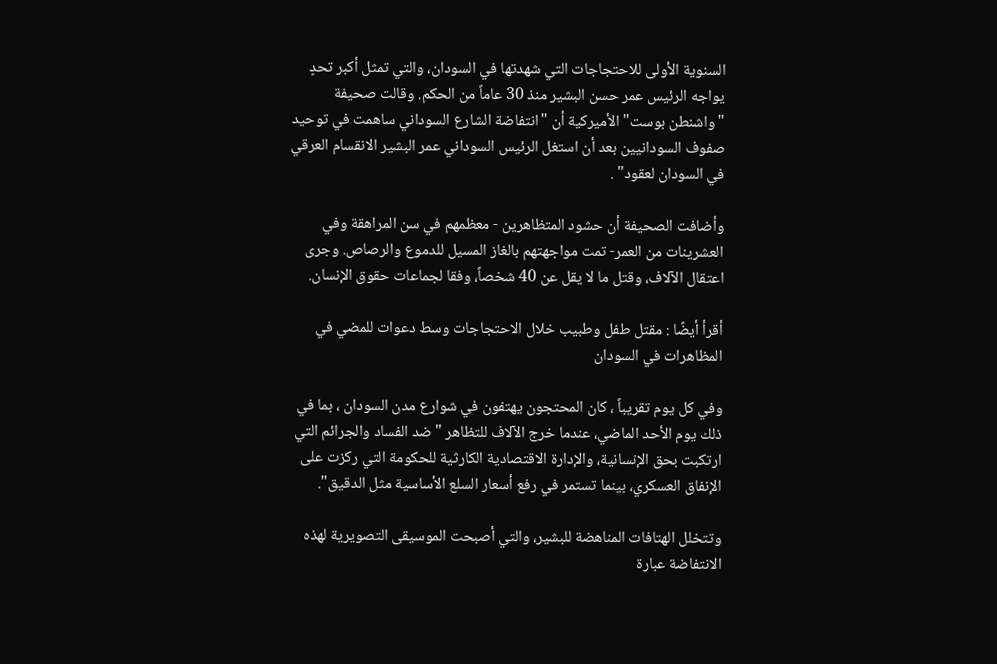السنوية الأولى للاحتجاجات التي شهدتها في السودان، والتي تمثل أكبر تحدٍ يواجه الرئيس عمر حسن البشير منذ 30 عاماً من الحكم. وقالت صحيفة "واشنطن بوست" الأميركية أن "انتفاضة الشارع السوداني ساهمت في توحيد صفوف السودانيين بعد أن استغل الرئيس السوداني عمر البشير الانقسام العرقي في السودان لعقود" .

وأضافت الصحيفة أن حشود المتظاهرين - معظمهم في سن المراهقة وفي العشرينات من العمر- تمت مواجهتهم بالغاز المسيل للدموع والرصاص. وجرى اعتقال الآلاف، وقتل ما لا يقل عن 40 شخصاً، وفقا لجماعات حقوق الإنسان.

أقرأ أيضًا : مقتل طفل وطبيب خلال الاحتجاجات وسط دعوات للمضي في المظاهرات في السودان

وفي كل يوم تقريباً ، كان المحتجون يهتفون في شوارع مدن السودان ، بما في ذلك يوم الأحد الماضي، عندما خرج الآلاف للتظاهر "ضد الفساد والجرائم التي ارتكبت بحق الإنسانية، والإدارة الاقتصادية الكارثية للحكومة التي ركزت على الإنفاق العسكري، بينما تستمر في رفع أسعار السلع الأساسية مثل الدقيق".

وتتخلل الهتافات المناهضة للبشير، والتي أصبحت الموسيقى التصويرية لهذه الانتفاضة عبارة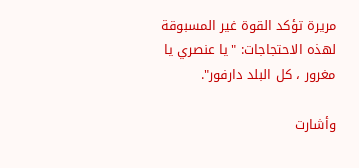مريرة تؤكد القوة غير المسبوقة لهذه الاحتجاجات: "يا عنصري يا مغرور ، كل البلد دارفور".

وأشارت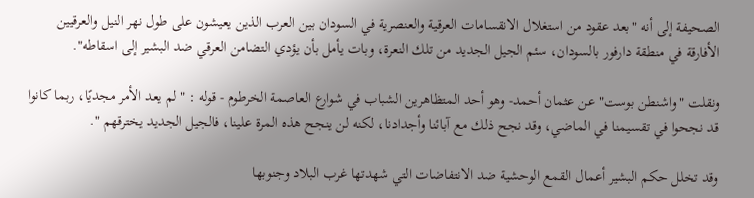الصحيفة إلى أنه "بعد عقود من استغلال الانقسامات العرقية والعنصرية في السودان بين العرب الذين يعيشون على طول نهر النيل والعرقيين الأفارقة في منطقة دارفور بالسودان، سئم الجيل الجديد من تلك النعرة، وبات يأمل بأن يؤدي التضامن العرقي ضد البشير إلى اسقاطه".

ونقلت "واشنطن بوست" عن عثمان أحمد- وهو أحد المتظاهرين الشباب في شوارع العاصمة الخرطوم - قوله : "لم يعد الأمر مجديًا، ربما كانوا قد نجحوا في تقسيمنا في الماضي، وقد نجح ذلك مع آبائنا وأجدادنا، لكنه لن ينجح هذه المرة علينا، فالجيل الجديد يخترقهم ".

وقد تخلل حكم البشير أعمال القمع الوحشية ضد الانتفاضات التي شهدتها غرب البلاد وجنوبها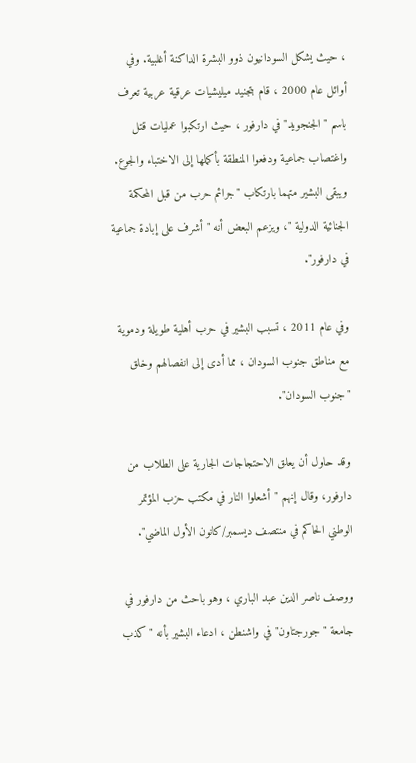، حيث يشكل السودانيون ذوو البشرة الداكنة أغلبية. وفي أوائل عام 2000 ، قام بتجنيد ميليشيات عرقية عربية تعرف باسم "الجنجويد" في دارفور ، حيث ارتكبوا عمليات قتل واغتصاب جماعية ودفعوا المنطقة بأكملها إلى الاختباء والجوع. ويبقى البشير متهما بارتكاب "جرائم حرب من قبل المحكمة الجنائية الدولية "، ويزعم البعض أنه "أشرف على إبادة جماعية في دارفور".

وفي عام 2011 ، تسبب البشير في حرب أهلية طويلة ودموية مع مناطق جنوب السودان ، مما أدى إلى انفصالهم وخلق "جنوب السودان".

وقد حاول أن يعلق الاحتجاجات الجارية على الطلاب من دارفور، وقال إنهم "أشعلوا النار في مكتب حزب المؤتمر الوطني الحاكم في منتصف ديسمبر/كانون الأول الماضي".

ووصف ناصر الدين عبد الباري ، وهو باحث من دارفور في جامعة "جورجتاون" في واشنطن ، ادعاء البشير بأنه "كذب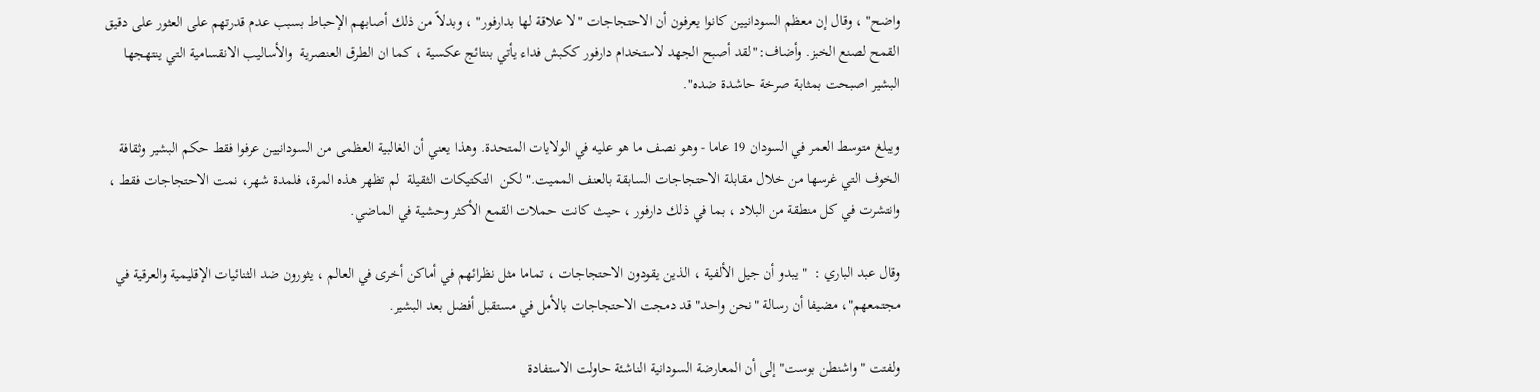واضح" ، وقال إن معظم السودانيين كانوا يعرفون أن الاحتجاجات "لا علاقة لها بدارفور" ، وبدلاً من ذلك أصابهم الإحباط بسبب عدم قدرتهم على العثور على دقيق القمح لصنع الخبز. وأضاف:"لقد أصبح الجهد لاستخدام دارفور ككبش فداء يأتي بنتائج عكسية ، كما ان الطرق العنصرية  والأساليب الانقسامية التي ينتهجها البشير اصبحت بمثابة صرخة حاشدة ضده".

ويبلغ متوسط العمر في السودان 19 عاما - وهو نصف ما هو عليه في الولايات المتحدة. وهذا يعني أن الغالبية العظمى من السودانيين عرفوا فقط حكم البشير وثقافة الخوف التي غرسها من خلال مقابلة الاحتجاجات السابقة بالعنف المميت." لكن  التكتيكات الثقيلة  لم تظهر هذه المرة، فلمدة شهر، نمت الاحتجاجات فقط ، وانتشرت في كل منطقة من البلاد ، بما في ذلك دارفور ، حيث كانت حملات القمع الأكثر وحشية في الماضي.

وقال عبد الباري :  "يبدو أن جيل الألفية ، الذين يقودون الاحتجاجات ، تماما مثل نظرائهم في أماكن أخرى في العالم ، يثورون ضد الثنائيات الإقليمية والعرقية في مجتمعهم"، مضيفا أن رسالة "نحن واحد" قد دمجت الاحتجاجات بالأمل في مستقبل أفضل بعد البشير.

ولفتت "واشنطن بوست" إلى أن المعارضة السودانية الناشئة حاولت الاستفادة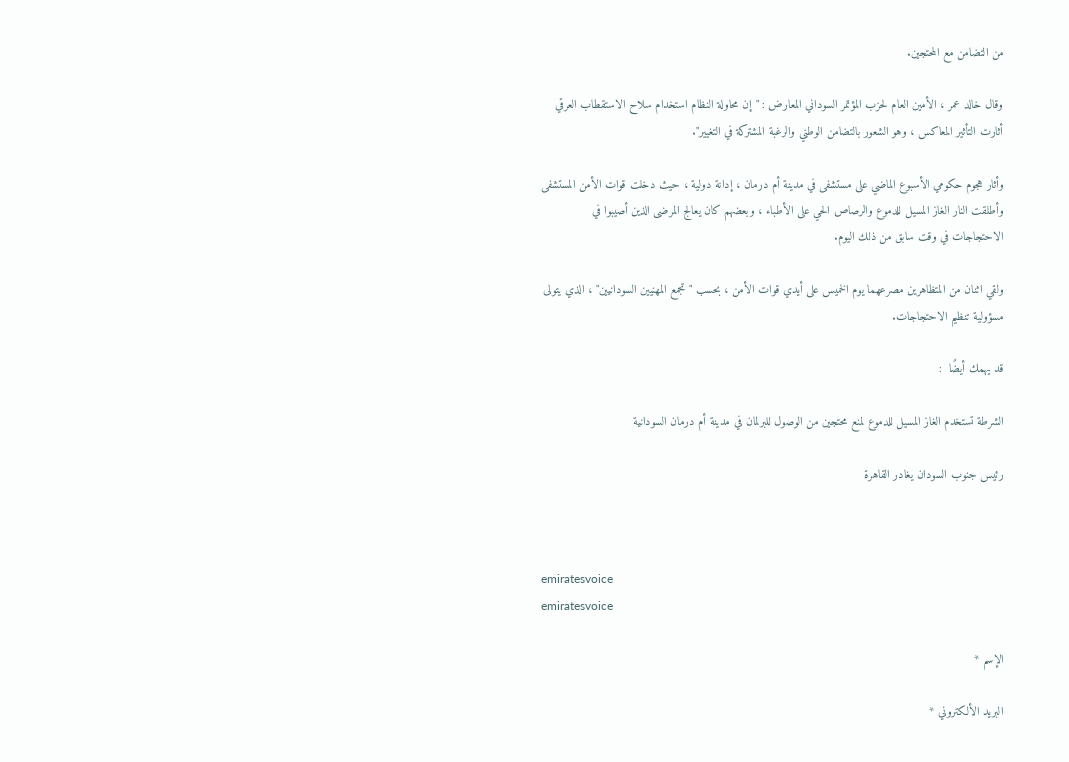من التضامن مع المحتجين.

وقال خالد عمر ، الأمين العام لحزب المؤتمر السوداني المعارض : "إن محاولة النظام استخدام سلاح الاستقطاب العرقي أثارت التأثير المعاكس ، وهو الشعور بالتضامن الوطني والرغبة المشتركة في التغيير".

وأثار هجوم حكومي الأسبوع الماضي على مستشفى في مدينة أم درمان ، إدانة دولية ، حيث دخلت قوات الأمن المستشفى وأطلقت النار الغاز المسيل للدموع والرصاص الحي على الأطباء ، وبعضهم كان يعالج المرضى الذين أصيبوا في الاحتجاجات في وقت سابق من ذلك اليوم.

ولقي اثنان من المتظاهرين مصرعهما يوم الخميس على أيدي قوات الأمن ، بحسب "تجمع المهنيين السودانيين" ، الذي يتولى مسؤولية تنظيم الاحتجاجات.

قد يهمك أيضًا  :

الشرطة تستخدم الغاز المسيل للدموع لمنع محتجين من الوصول للبرلمان في مدينة أم درمان السودانية

رئيس جنوب السودان يغادر القاهرة



emiratesvoice
emiratesvoice

الإسم *

البريد الألكتروني *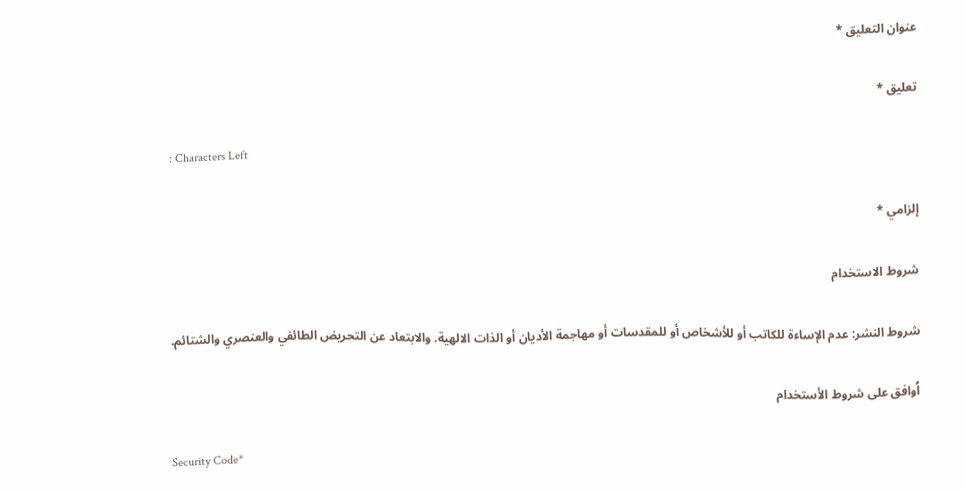عنوان التعليق *

تعليق *

: Characters Left

إلزامي *

شروط الاستخدام

شروط النشر: عدم الإساءة للكاتب أو للأشخاص أو للمقدسات أو مهاجمة الأديان أو الذات الالهية. والابتعاد عن التحريض الطائفي والعنصري والشتائم.

اُوافق على شروط الأستخدام

Security Code*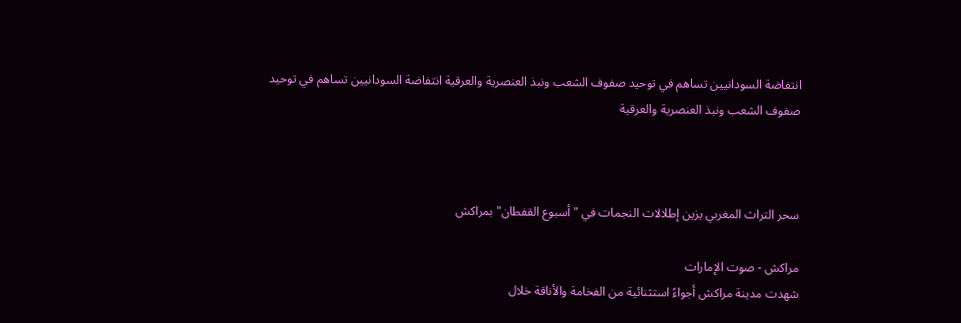انتفاضة السودانيين تساهم في توحيد صفوف الشعب ونبذ العنصرية والعرقية انتفاضة السودانيين تساهم في توحيد صفوف الشعب ونبذ العنصرية والعرقية



سحر التراث المغربي يزين إطلالات النجمات في "أسبوع القفطان" بمراكش

مراكش - صوت الإمارات
شهدت مدينة مراكش أجواءً استثنائية من الفخامة والأناقة خلال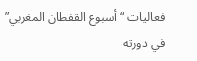فعاليات “أسبوع القفطان المغربي” في دورته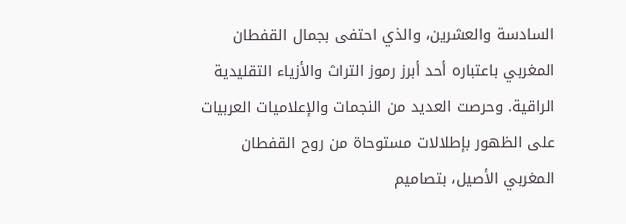السادسة والعشرين، والذي احتفى بجمال القفطان المغربي باعتباره أحد أبرز رموز التراث والأزياء التقليدية الراقية. وحرصت العديد من النجمات والإعلاميات العربيات على الظهور بإطلالات مستوحاة من روح القفطان المغربي الأصيل، بتصاميم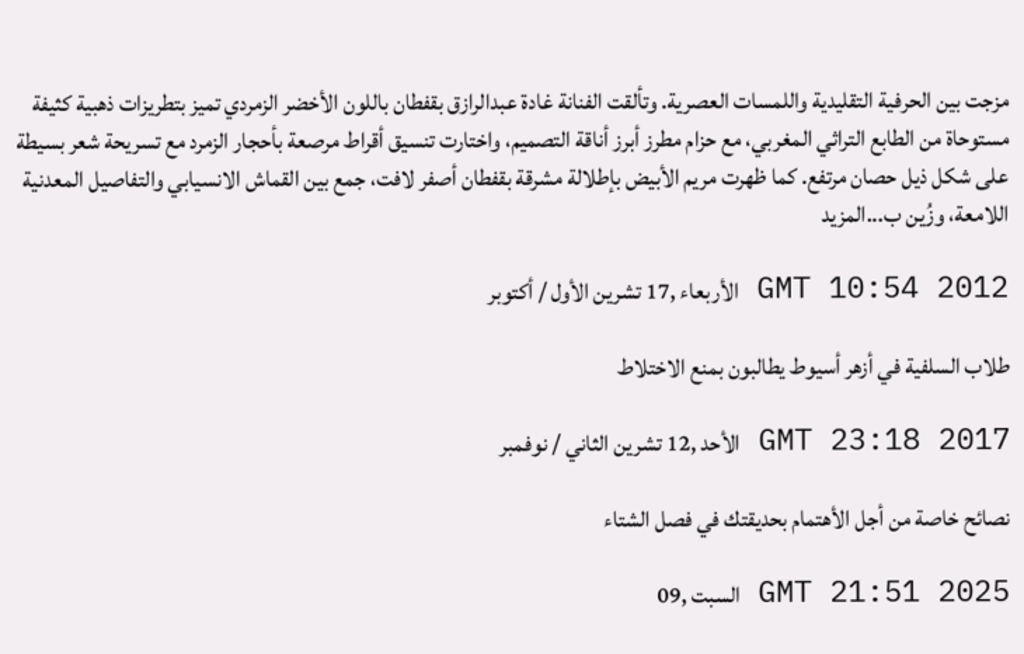مزجت بين الحرفية التقليدية واللمسات العصرية. وتألقت الفنانة غادة عبدالرازق بقفطان باللون الأخضر الزمردي تميز بتطريزات ذهبية كثيفة مستوحاة من الطابع التراثي المغربي، مع حزام مطرز أبرز أناقة التصميم، واختارت تنسيق أقراط مرصعة بأحجار الزمرد مع تسريحة شعر بسيطة على شكل ذيل حصان مرتفع. كما ظهرت مريم الأبيض بإطلالة مشرقة بقفطان أصفر لافت، جمع بين القماش الانسيابي والتفاصيل المعدنية اللامعة، وزُين ب...المزيد

GMT 10:54 2012 الأربعاء ,17 تشرين الأول / أكتوبر

طلاب السلفية في أزهر أسيوط يطالبون بمنع الاختلاط

GMT 23:18 2017 الأحد ,12 تشرين الثاني / نوفمبر

نصائح خاصة من أجل الأهتمام بحديقتك في فصل الشتاء

GMT 21:51 2025 السبت ,09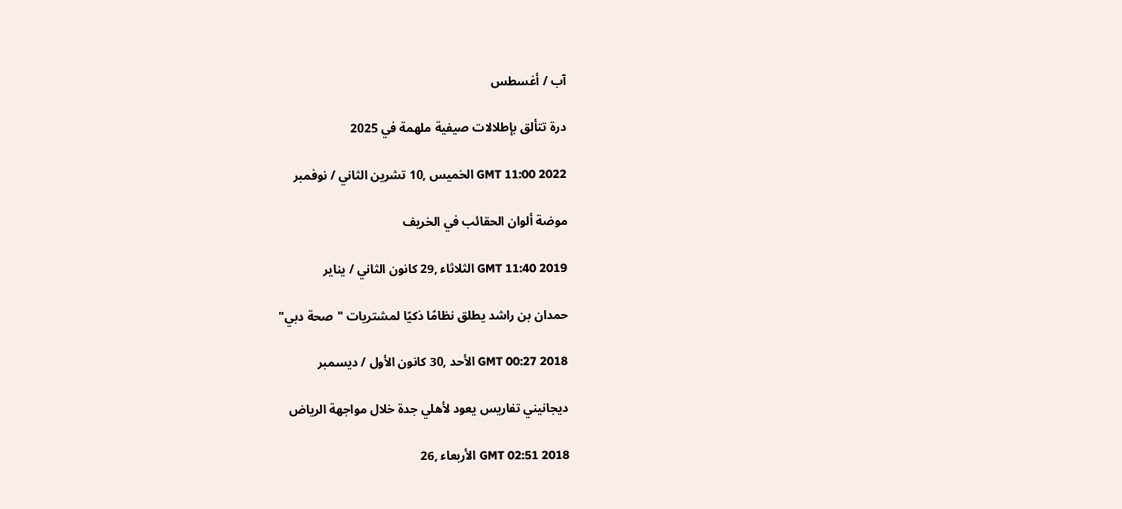آب / أغسطس

درة تتألق بإطلالات صيفية ملهمة في 2025

GMT 11:00 2022 الخميس ,10 تشرين الثاني / نوفمبر

موضة ألوان الحقائب في الخريف

GMT 11:40 2019 الثلاثاء ,29 كانون الثاني / يناير

حمدان بن راشد يطلق نظامًا ذكيًا لمشتريات "صحة دبي"

GMT 00:27 2018 الأحد ,30 كانون الأول / ديسمبر

ديجانيني تفاريس يعود لأهلي جدة خلال مواجهة الرياض

GMT 02:51 2018 الأربعاء ,26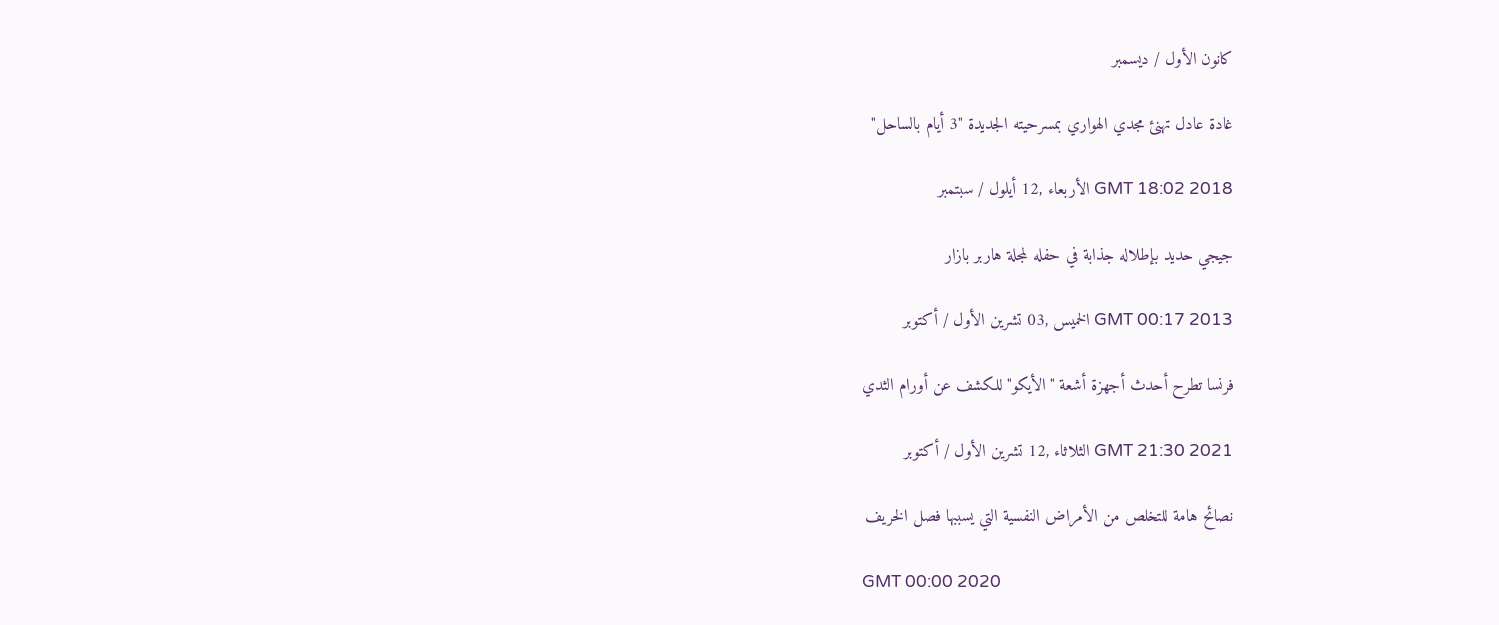كانون الأول / ديسمبر

غادة عادل تهنئ مجدي الهواري بمسرحيته الجديدة "3 أيام بالساحل"

GMT 18:02 2018 الأربعاء ,12 أيلول / سبتمبر

جيجي حديد بإطلاله جذابة في حفله لمجلة هاربر بازار

GMT 00:17 2013 الخميس ,03 تشرين الأول / أكتوبر

فرنسا تطرح أحدث أجهزة أشعة "الأيكو" للكشف عن أورام الثدي

GMT 21:30 2021 الثلاثاء ,12 تشرين الأول / أكتوبر

نصائح هامة للتخلص من الأمراض النفسية التي يسببها فصل الخريف

GMT 00:00 2020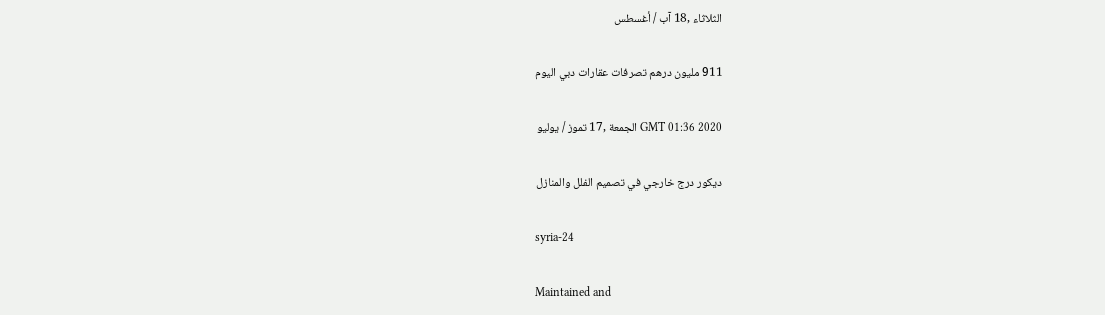الثلاثاء ,18 آب / أغسطس

911 مليون درهم تصرفات عقارات دبي اليوم

GMT 01:36 2020 الجمعة ,17 تموز / يوليو

ديكور درج خارجي في تصميم الفلل والمنازل

syria-24

Maintained and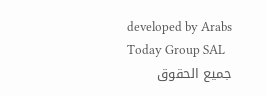developed by Arabs Today Group SAL
جميع الحقوق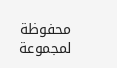محفوظة لمجموعة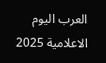العرب اليوم الاعلامية 2025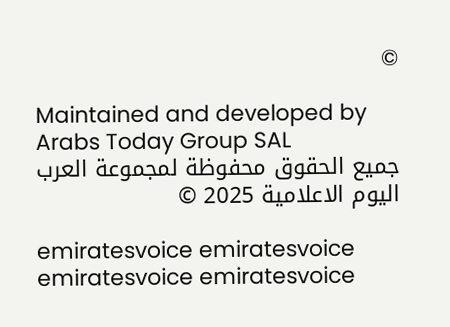©

Maintained and developed by Arabs Today Group SAL
جميع الحقوق محفوظة لمجموعة العرب اليوم الاعلامية 2025 ©

emiratesvoice emiratesvoice emiratesvoice emiratesvoice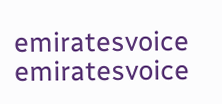emiratesvoice emiratesvoice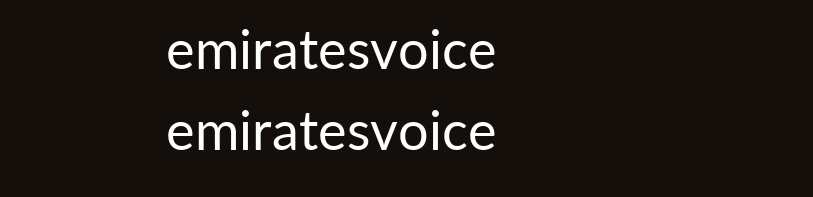emiratesvoice
emiratesvoice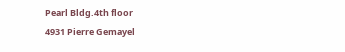Pearl Bldg.4th floor
4931 Pierre Gemayel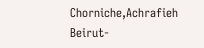Chorniche,Achrafieh
Beirut-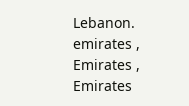Lebanon.
emirates , Emirates , Emirates